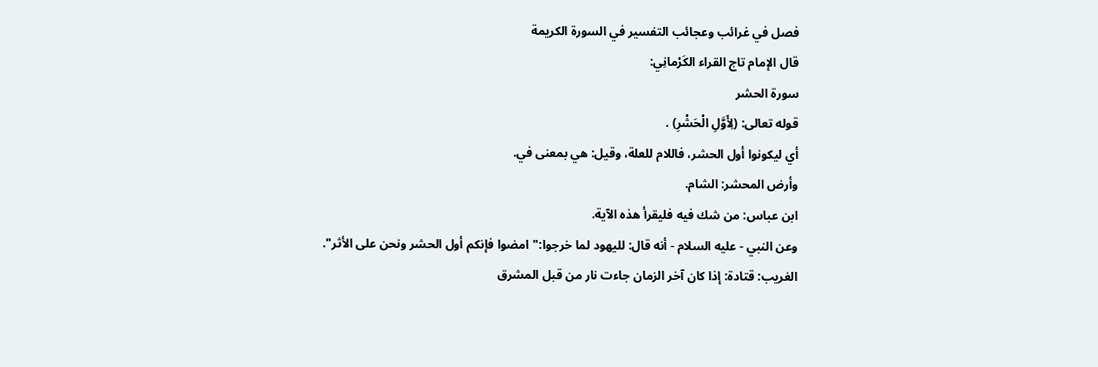فصل في غرائب وعجائب التفسير في السورة الكريمة
قال الإمام تاج القراء الكَرْمانِي:
سورة الحشر
قوله تعالى: (لِأَوَّلِ الْحَشْرِ) .
أي ليكونوا أول الحشر، فاللام للعلة، وقيل: هي بمعنى في.
وأرض المحشر: الشام.
ابن عباس: من شك فيه فليقرأ هذه الآية.
وعن النبي - عليه السلام - أنه قال: لليهود لما خرجوا:"امضوا فإنكم أول الحشر ونحن على الأثر".
الغريب: قتادة: إذا كان آخر الزمان جاءت نار من قبل المشرق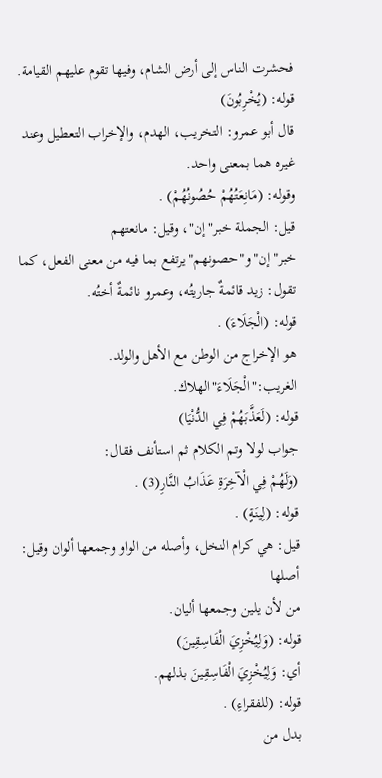فحشرت الناس إلى أرض الشام، وفيها تقوم عليهم القيامة.
قوله: (يُخْرِبُونَ)
قال أبو عمرو: التخريب، الهدم، والإخراب التعطيل وعند غيره هما بمعنى واحد.
وقوله: (مَانِعَتُهُمْ حُصُونُهُمْ) .
قيل: الجملة خبر"إن"، وقيل: مانعتهم خبر"إن"و"حصونهم"يرتفع بما فيه من معنى الفعل، كما تقول: زيد قائمةٌ جاريتُه، وعمرو نائمةٌ أختُه.
قوله: (الْجَلَاءَ) .
هو الإخراج من الوطن مع الأهل والولد.
الغريب:"الْجَلَاءَ"الهلاك.
قوله: (لَعَذَّبَهُمْ فِي الدُّنْيَا)
جواب لولا وتم الكلام ثم استأنف فقال:
(وَلَهُمْ فِي الْآخِرَةِ عَذَابُ النَّارِ(3) .
قوله: (لِينَةٍ) .
قيل: هي كرام النخل، وأصله من الواو وجمعها ألوان وقيل: أصلها
من لأن يلين وجمعها أليان.
قوله: (وَلِيُخْزِيَ الْفَاسِقِينَ)
أي: وَلِيُخْزِيَ الْفَاسِقِينَ بذلهم.
قوله: (للفقراءِ) .
بدل من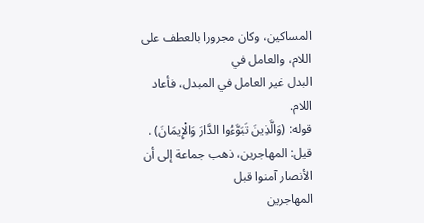المساكين، وكان مجرورا بالعطف على اللام، والعامل في
البدل غير العامل في المبدل، فأعاد اللام.
قوله: (وَالَّذِينَ تَبَوَّءُوا الدَّارَ وَالْإِيمَانَ) .
قيل: المهاجرين، ذهب جماعة إلى أن الأنصار آمنوا قبل
المهاجرين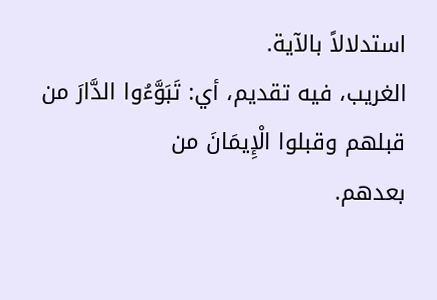استدلالاً بالآية.
الغريب، فيه تقديم، أي: تَبَوَّءُوا الدَّارَ من قبلهم وقبلوا الْإِيمَانَ من
بعدهم.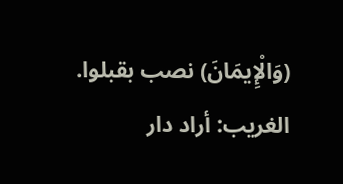(وَالْإِيمَانَ) نصب بقبلوا.
الغريب: أراد دار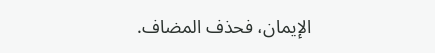الإيمان، فحذف المضاف.